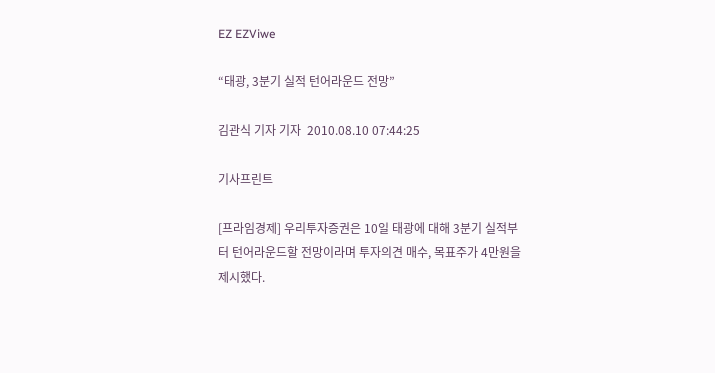EZ EZViwe

“태광, 3분기 실적 턴어라운드 전망”

김관식 기자 기자  2010.08.10 07:44:25

기사프린트

[프라임경제] 우리투자증권은 10일 태광에 대해 3분기 실적부터 턴어라운드할 전망이라며 투자의견 매수, 목표주가 4만원을 제시했다.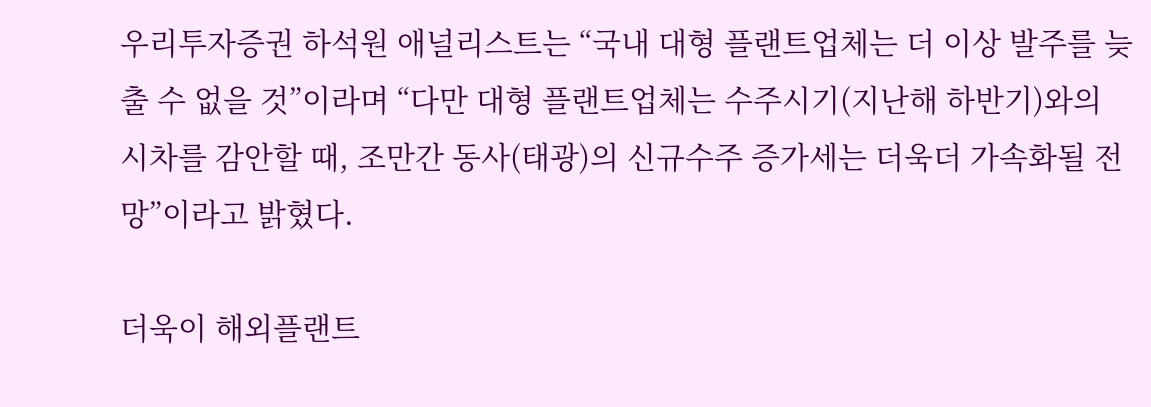우리투자증권 하석원 애널리스트는 “국내 대형 플랜트업체는 더 이상 발주를 늦출 수 없을 것”이라며 “다만 대형 플랜트업체는 수주시기(지난해 하반기)와의 시차를 감안할 때, 조만간 동사(태광)의 신규수주 증가세는 더욱더 가속화될 전망”이라고 밝혔다.

더욱이 해외플랜트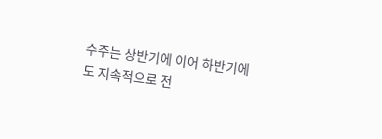수주는 상반기에 이어 하반기에도 지속적으로 전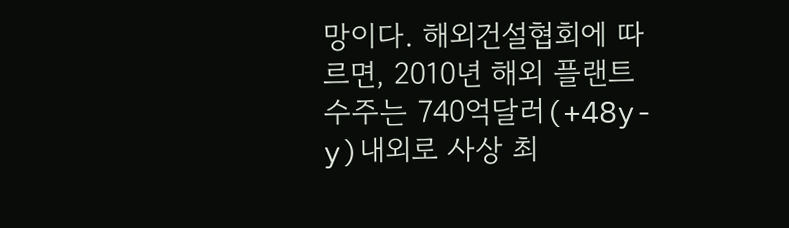망이다. 해외건설협회에 따르면, 2010년 해외 플랜트 수주는 740억달러(+48y-y)내외로 사상 최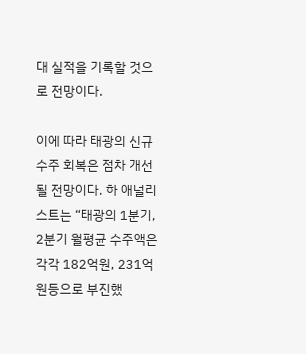대 실적을 기록할 것으로 전망이다.

이에 따라 태광의 신규수주 회복은 점차 개선될 전망이다. 하 애널리스트는 “태광의 1분기, 2분기 월평균 수주액은 각각 182억원, 231억원등으로 부진했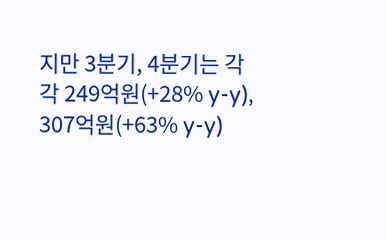지만 3분기, 4분기는 각각 249억원(+28% y-y), 307억원(+63% y-y)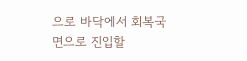으로 바닥에서 회복국면으로 진입할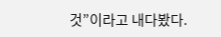것”이라고 내다봤다.